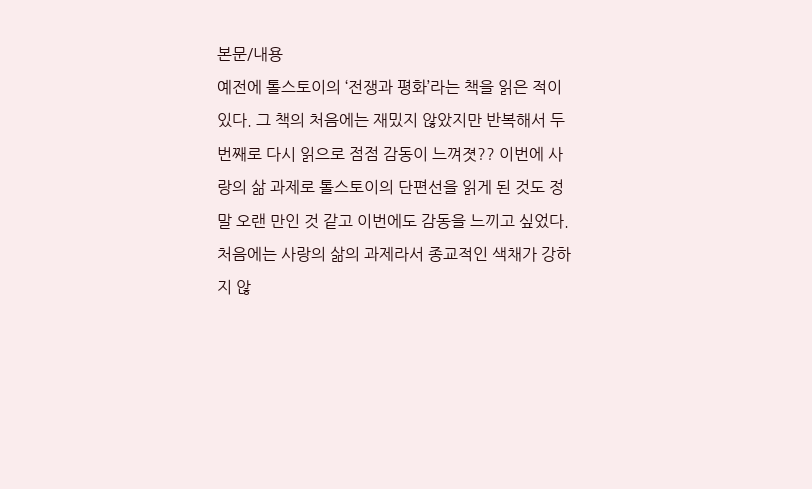본문/내용
예전에 톨스토이의 ‘전쟁과 평화’라는 책을 읽은 적이 있다. 그 책의 처음에는 재밌지 않았지만 반복해서 두 번째로 다시 읽으로 점점 감동이 느껴졋?? 이번에 사랑의 삶 과제로 톨스토이의 단편선을 읽게 된 것도 정말 오랜 만인 것 같고 이번에도 감동을 느끼고 싶었다.
처음에는 사랑의 삶의 과제라서 종교적인 색채가 강하지 않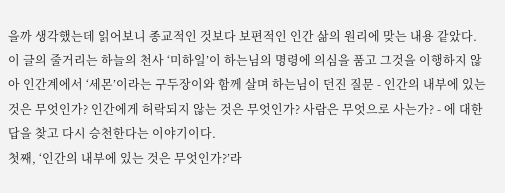을까 생각했는데 읽어보니 종교적인 것보다 보편적인 인간 삶의 원리에 맞는 내용 같았다.
이 글의 줄거리는 하늘의 천사 ‘미하일’이 하는님의 명령에 의심을 품고 그것을 이행하지 않아 인간계에서 ‘세몬’이라는 구두장이와 함께 살며 하는님이 던진 질문 - 인간의 내부에 있는 것은 무엇인가? 인간에게 허락되지 않는 것은 무엇인가? 사람은 무엇으로 사는가? - 에 대한 답을 찾고 다시 승천한다는 이야기이다.
첫째, ‘인간의 내부에 있는 것은 무엇인가?’라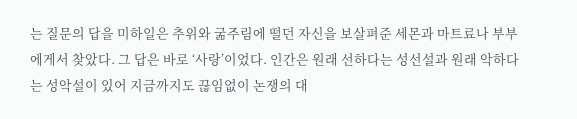는 질문의 답을 미하일은 추위와 굶주림에 떨던 자신을 보살펴준 세몬과 마트료나 부부에게서 찾았다. 그 답은 바로 ‘사랑’이었다. 인간은 원래 선하다는 성선설과 원래 악하다는 성악설이 있어 지금까지도 끊임없이 논쟁의 대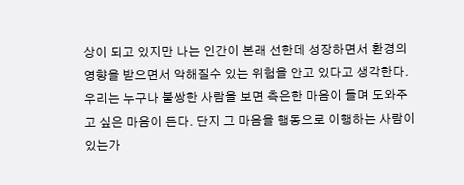상이 되고 있지만 나는 인간이 본래 선한데 성장하면서 환경의 영향을 받으면서 악해질수 있는 위험을 안고 있다고 생각한다. 우리는 누구나 불쌍한 사람을 보면 측은한 마음이 들며 도와주고 싶은 마음이 든다. 단지 그 마음을 행동으로 이행하는 사람이 있는가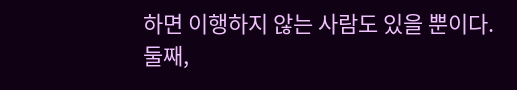하면 이행하지 않는 사람도 있을 뿐이다.
둘째,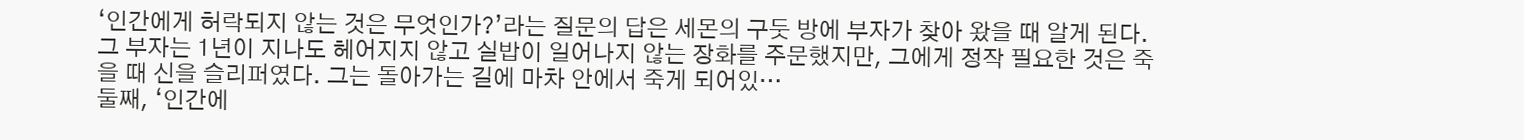‘인간에게 허락되지 않는 것은 무엇인가?’라는 질문의 답은 세몬의 구둣 방에 부자가 찾아 왔을 때 알게 된다. 그 부자는 1년이 지나도 헤어지지 않고 실밥이 일어나지 않는 장화를 주문했지만, 그에게 정작 필요한 것은 죽을 때 신을 슬리퍼였다. 그는 돌아가는 길에 마차 안에서 죽게 되어있…
둘째, ‘인간에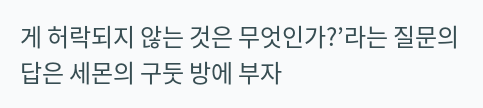게 허락되지 않는 것은 무엇인가?’라는 질문의 답은 세몬의 구둣 방에 부자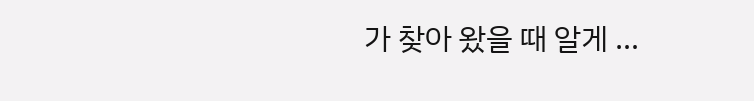가 찾아 왔을 때 알게 …